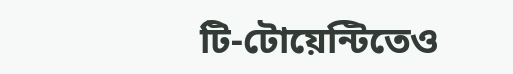টি-টোয়েন্টিতেও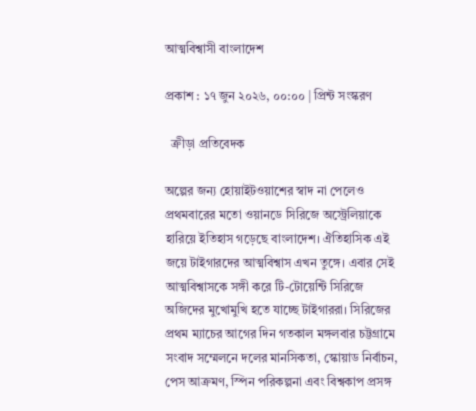আত্মবিশ্বাসী বাংলাদেশ

প্রকাশ : ১৭ জুন ২০২৬, ০০:০০ | প্রিন্ট সংস্করণ

  ক্রীড়া প্রতিবেদক

অল্পের জন্য হোয়াইটওয়াশের স্বাদ না পেলেও প্রথমবারের মতো ওয়ানডে সিরিজে অস্ট্রেলিয়াকে হারিয়ে ইতিহাস গড়েছে বাংলাদেশ। ঐতিহাসিক এই জয়ে টাইগারদের আত্মবিশ্বাস এখন তুঙ্গে। এবার সেই আত্মবিশ্বাসকে সঙ্গী করে টি-টোয়েন্টি সিরিজে অজিদের মুখোমুখি হতে যাচ্ছে টাইগাররা। সিরিজের প্রথম ম্যাচের আগের দিন গতকাল মঙ্গলবার চট্টগ্রামে সংবাদ সম্মেলনে দলের মানসিকতা, স্কোয়াড নির্বাচন, পেস আক্রমণ, স্পিন পরিকল্পনা এবং বিশ্বকাপ প্রসঙ্গ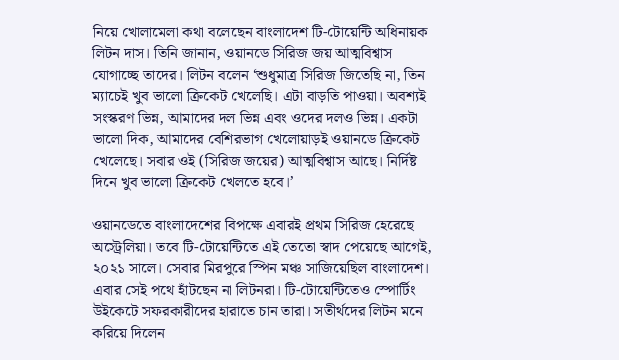নিয়ে খোলামেলা কথা বলেছেন বাংলাদেশ টি-টোয়েন্টি অধিনায়ক লিটন দাস। তিনি জানান, ওয়ানডে সিরিজ জয় আত্মবিশ্বাস যোগাচ্ছে তাদের। লিটন বলেন ‘শুধুমাত্র সিরিজ জিতেছি না, তিন ম্যাচেই খুব ভালো ক্রিকেট খেলেছি। এটা বাড়তি পাওয়া। অবশ্যই সংস্করণ ভিন্ন, আমাদের দল ভিন্ন এবং ওদের দলও ভিন্ন। একটা ভালো দিক, আমাদের বেশিরভাগ খেলোয়াড়ই ওয়ানডে ক্রিকেট খেলেছে। সবার ওই (সিরিজ জয়ের) আত্মবিশ্বাস আছে। নির্দিষ্ট দিনে খুব ভালো ক্রিকেট খেলতে হবে।’

ওয়ানডেতে বাংলাদেশের বিপক্ষে এবারই প্রথম সিরিজ হেরেছে অস্ট্রেলিয়া। তবে টি-টোয়েন্টিতে এই তেতো স্বাদ পেয়েছে আগেই, ২০২১ সালে। সেবার মিরপুরে স্পিন মঞ্চ সাজিয়েছিল বাংলাদেশ। এবার সেই পথে হাঁটছেন না লিটনরা। টি-টোয়েন্টিতেও স্পোর্টিং উইকেটে সফরকারীদের হারাতে চান তারা। সতীর্থদের লিটন মনে করিয়ে দিলেন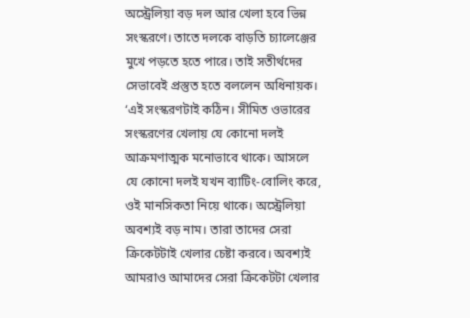অস্ট্রেলিয়া বড় দল আর খেলা হবে ভিন্ন সংস্করণে। তাতে দলকে বাড়তি চ্যালেঞ্জের মুখে পড়তে হতে পারে। তাই সতীর্থদের সেভাবেই প্রস্তুত হতে বললেন অধিনায়ক। ‘এই সংস্করণটাই কঠিন। সীমিত ওভারের সংস্করণের খেলায় যে কোনো দলই আক্রমণাত্মক মনোভাবে থাকে। আসলে যে কোনো দলই যখন ব্যাটিং-বোলিং করে, ওই মানসিকতা নিয়ে থাকে। অস্ট্রেলিয়া অবশ্যই বড় নাম। তারা তাদের সেরা ক্রিকেটটাই খেলার চেষ্টা করবে। অবশ্যই আমরাও আমাদের সেরা ক্রিকেটটা খেলার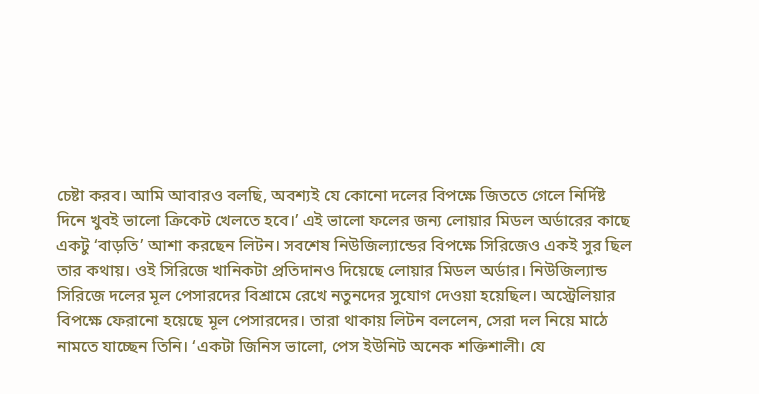চেষ্টা করব। আমি আবারও বলছি, অবশ্যই যে কোনো দলের বিপক্ষে জিততে গেলে নির্দিষ্ট দিনে খুবই ভালো ক্রিকেট খেলতে হবে।’ এই ভালো ফলের জন্য লোয়ার মিডল অর্ডারের কাছে একটু ‘বাড়তি’ আশা করছেন লিটন। সবশেষ নিউজিল্যান্ডের বিপক্ষে সিরিজেও একই সুর ছিল তার কথায়। ওই সিরিজে খানিকটা প্রতিদানও দিয়েছে লোয়ার মিডল অর্ডার। নিউজিল্যান্ড সিরিজে দলের মূল পেসারদের বিশ্রামে রেখে নতুনদের সুযোগ দেওয়া হয়েছিল। অস্ট্রেলিয়ার বিপক্ষে ফেরানো হয়েছে মূল পেসারদের। তারা থাকায় লিটন বললেন, সেরা দল নিয়ে মাঠে নামতে যাচ্ছেন তিনি। ‘একটা জিনিস ভালো, পেস ইউনিট অনেক শক্তিশালী। যে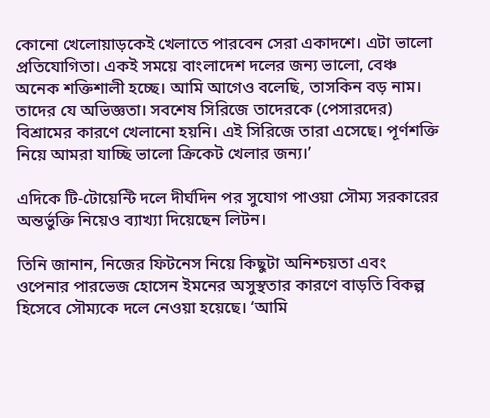কোনো খেলোয়াড়কেই খেলাতে পারবেন সেরা একাদশে। এটা ভালো প্রতিযোগিতা। একই সময়ে বাংলাদেশ দলের জন্য ভালো, বেঞ্চ অনেক শক্তিশালী হচ্ছে। আমি আগেও বলেছি, তাসকিন বড় নাম। তাদের যে অভিজ্ঞতা। সবশেষ সিরিজে তাদেরকে (পেসারদের) বিশ্রামের কারণে খেলানো হয়নি। এই সিরিজে তারা এসেছে। পূর্ণশক্তি নিয়ে আমরা যাচ্ছি ভালো ক্রিকেট খেলার জন্য।’

এদিকে টি-টোয়েন্টি দলে দীর্ঘদিন পর সুযোগ পাওয়া সৌম্য সরকারের অন্তর্ভুক্তি নিয়েও ব্যাখ্যা দিয়েছেন লিটন।

তিনি জানান, নিজের ফিটনেস নিয়ে কিছুটা অনিশ্চয়তা এবং ওপেনার পারভেজ হোসেন ইমনের অসুস্থতার কারণে বাড়তি বিকল্প হিসেবে সৌম্যকে দলে নেওয়া হয়েছে। ‘আমি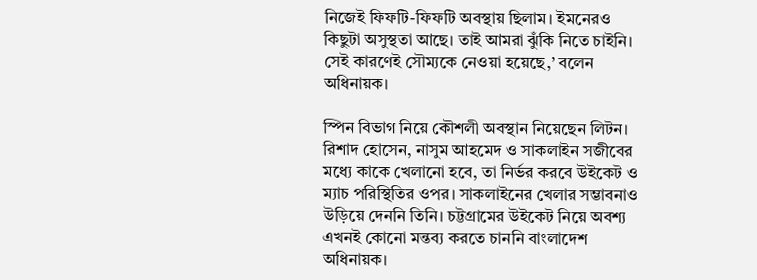নিজেই ফিফটি-ফিফটি অবস্থায় ছিলাম। ইমনেরও কিছুটা অসুস্থতা আছে। তাই আমরা ঝুঁকি নিতে চাইনি। সেই কারণেই সৌম্যকে নেওয়া হয়েছে,’ বলেন অধিনায়ক।

স্পিন বিভাগ নিয়ে কৌশলী অবস্থান নিয়েছেন লিটন। রিশাদ হোসেন, নাসুম আহমেদ ও সাকলাইন সজীবের মধ্যে কাকে খেলানো হবে, তা নির্ভর করবে উইকেট ও ম্যাচ পরিস্থিতির ওপর। সাকলাইনের খেলার সম্ভাবনাও উড়িয়ে দেননি তিনি। চট্টগ্রামের উইকেট নিয়ে অবশ্য এখনই কোনো মন্তব্য করতে চাননি বাংলাদেশ অধিনায়ক।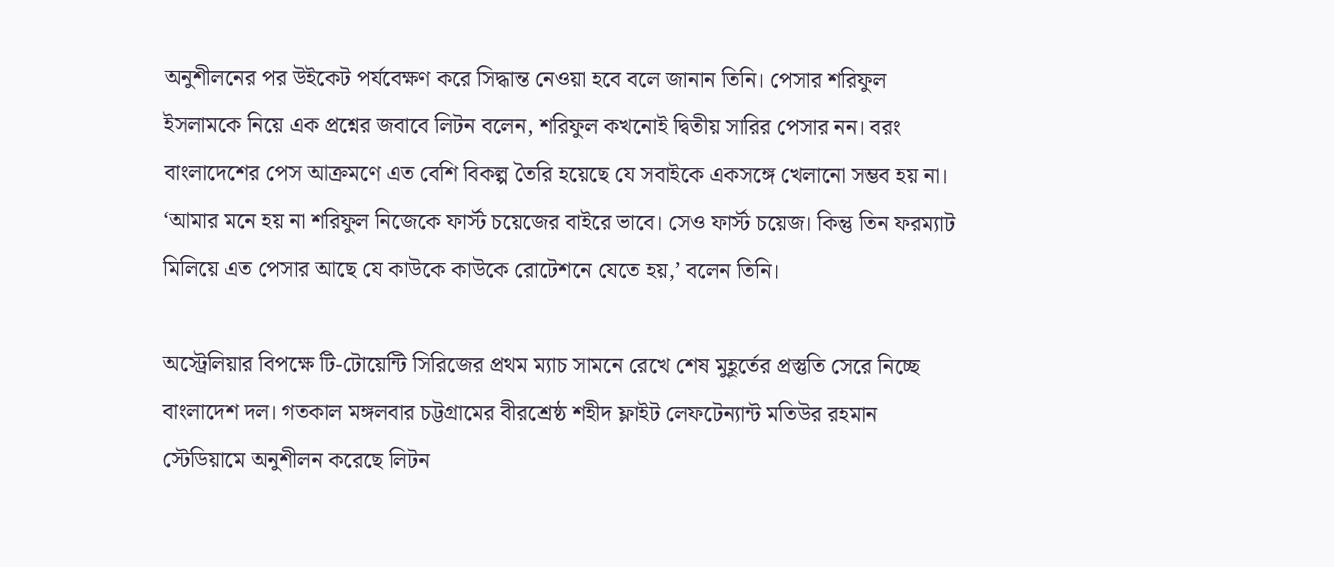অনুশীলনের পর উইকেট পর্যবেক্ষণ করে সিদ্ধান্ত নেওয়া হবে বলে জানান তিনি। পেসার শরিফুল ইসলামকে নিয়ে এক প্রশ্নের জবাবে লিটন বলেন, শরিফুল কখনোই দ্বিতীয় সারির পেসার নন। বরং বাংলাদেশের পেস আক্রমণে এত বেশি বিকল্প তৈরি হয়েছে যে সবাইকে একসঙ্গে খেলানো সম্ভব হয় না। ‘আমার মনে হয় না শরিফুল নিজেকে ফার্স্ট চয়েজের বাইরে ভাবে। সেও ফার্স্ট চয়েজ। কিন্তু তিন ফরম্যাট মিলিয়ে এত পেসার আছে যে কাউকে কাউকে রোটেশনে যেতে হয়,’ বলেন তিনি।

অস্ট্রেলিয়ার বিপক্ষে টি-টোয়েন্টি সিরিজের প্রথম ম্যাচ সামনে রেখে শেষ মুহূর্তের প্রস্তুতি সেরে নিচ্ছে বাংলাদেশ দল। গতকাল মঙ্গলবার চট্টগ্রামের বীরশ্রেষ্ঠ শহীদ ফ্লাইট লেফটেন্যান্ট মতিউর রহমান স্টেডিয়ামে অনুশীলন করেছে লিটন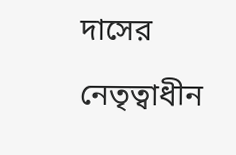দাসের নেতৃত্বাধীন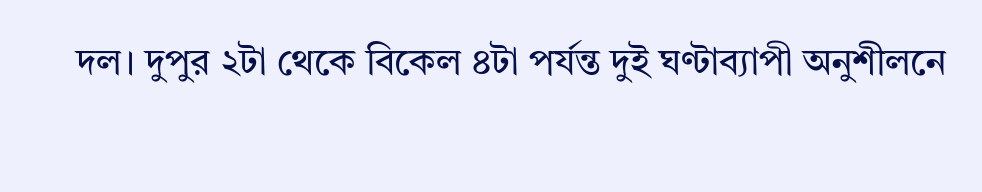দল। দুপুর ২টা থেকে বিকেল ৪টা পর্যন্ত দুই ঘণ্টাব্যাপী অনুশীলনে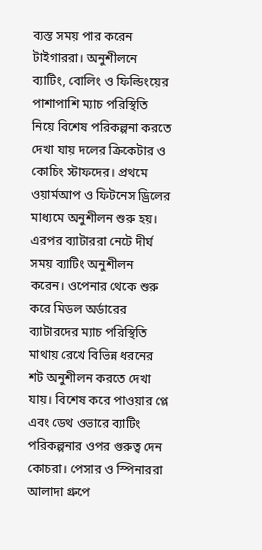ব্যস্ত সময় পার করেন টাইগাররা। অনুশীলনে ব্যাটিং, বোলিং ও ফিল্ডিংয়ের পাশাপাশি ম্যাচ পরিস্থিতি নিয়ে বিশেষ পরিকল্পনা করতে দেখা যায় দলের ক্রিকেটার ও কোচিং স্টাফদের। প্রথমে ওয়ার্মআপ ও ফিটনেস ড্রিলের মাধ্যমে অনুশীলন শুরু হয়। এরপর ব্যাটাররা নেটে দীর্ঘ সময় ব্যাটিং অনুশীলন করেন। ওপেনার থেকে শুরু করে মিডল অর্ডারের ব্যাটারদের ম্যাচ পরিস্থিতি মাথায় রেখে বিভিন্ন ধরনের শট অনুশীলন করতে দেখা যায়। বিশেষ করে পাওয়ার প্লে এবং ডেথ ওভারে ব্যাটিং পরিকল্পনার ওপর গুরুত্ব দেন কোচরা। পেসার ও স্পিনাররা আলাদা গ্রুপে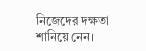নিজেদের দক্ষতা শানিয়ে নেন।